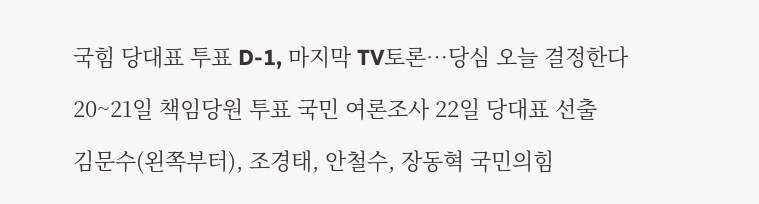국힘 당대표 투표 D-1, 마지막 TV토론…당심 오늘 결정한다

20~21일 책임당원 투표 국민 여론조사 22일 당대표 선출

김문수(왼쪽부터), 조경태, 안철수, 장동혁 국민의힘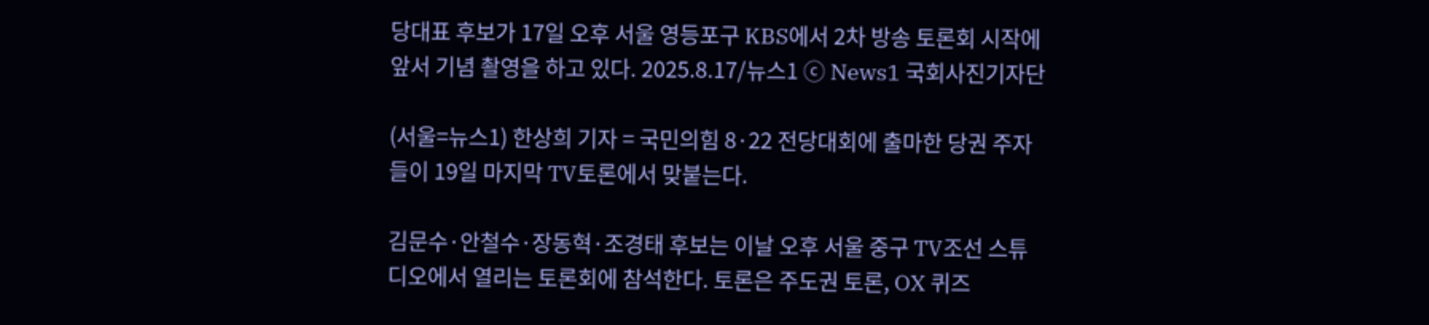당대표 후보가 17일 오후 서울 영등포구 KBS에서 2차 방송 토론회 시작에 앞서 기념 촬영을 하고 있다. 2025.8.17/뉴스1 ⓒ News1 국회사진기자단

(서울=뉴스1) 한상희 기자 = 국민의힘 8·22 전당대회에 출마한 당권 주자들이 19일 마지막 TV토론에서 맞붙는다.

김문수·안철수·장동혁·조경태 후보는 이날 오후 서울 중구 TV조선 스튜디오에서 열리는 토론회에 참석한다. 토론은 주도권 토론, OX 퀴즈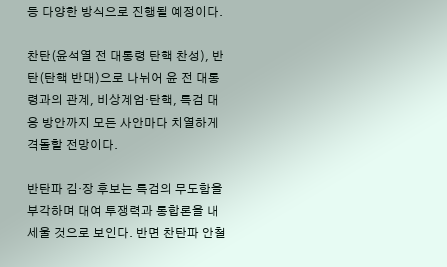등 다양한 방식으로 진행될 예정이다.

찬탄(윤석열 전 대통령 탄핵 찬성), 반탄(탄핵 반대)으로 나뉘어 윤 전 대통령과의 관계, 비상계엄·탄핵, 특검 대응 방안까지 모든 사안마다 치열하게 격돌할 전망이다.

반탄파 김·장 후보는 특검의 무도함을 부각하며 대여 투쟁력과 통합론을 내세울 것으로 보인다. 반면 찬탄파 안철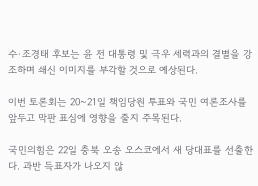수·조경태 후보는 윤 전 대통령 및 극우 세력과의 결별을 강조하며 쇄신 이미지를 부각할 것으로 예상된다.

이번 토론회는 20~21일 책임당원 투표와 국민 여론조사를 앞두고 막판 표심에 영향을 줄지 주목된다.

국민의힘은 22일 충북 오송 오스코에서 새 당대표를 선출한다. 과반 득표자가 나오지 않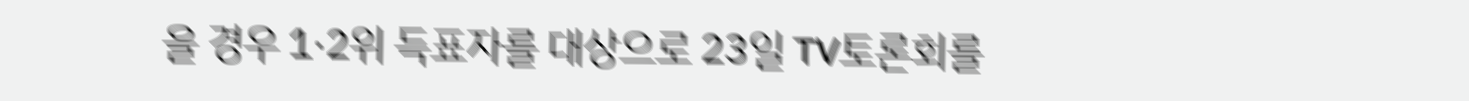을 경우 1·2위 득표자를 대상으로 23일 TV토론회를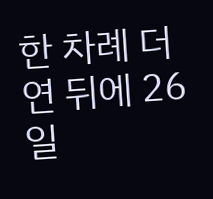한 차례 더 연 뒤에 26일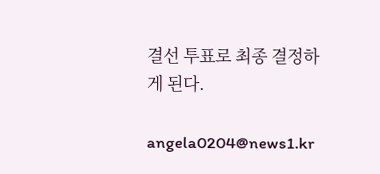결선 투표로 최종 결정하게 된다.

angela0204@news1.kr